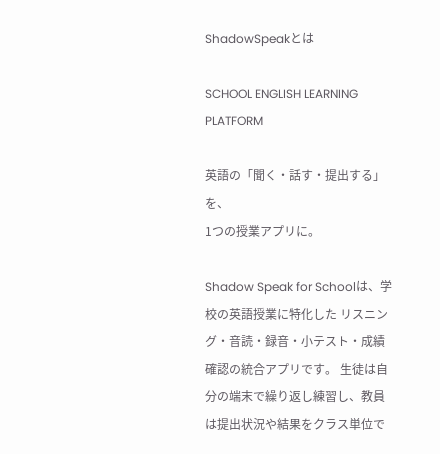ShadowSpeakとは

SCHOOL ENGLISH LEARNING PLATFORM

英語の「聞く・話す・提出する」を、
1つの授業アプリに。

Shadow Speak for Schoolは、学校の英語授業に特化した リスニング・音読・録音・小テスト・成績確認の統合アプリです。 生徒は自分の端末で繰り返し練習し、教員は提出状況や結果をクラス単位で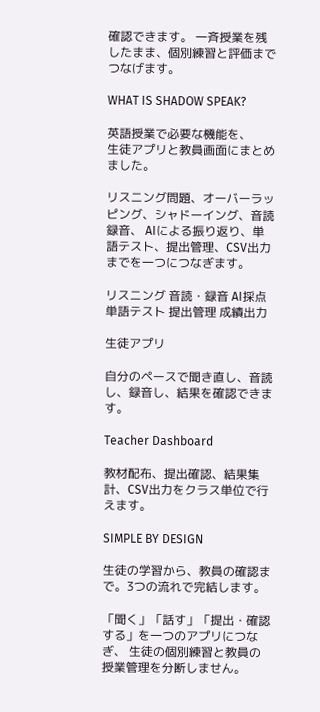確認できます。 一斉授業を残したまま、個別練習と評価までつなげます。

WHAT IS SHADOW SPEAK?

英語授業で必要な機能を、
生徒アプリと教員画面にまとめました。

リスニング問題、オーバーラッピング、シャドーイング、音読録音、 AIによる振り返り、単語テスト、提出管理、CSV出力までを一つにつなぎます。

リスニング 音読・録音 AI採点 単語テスト 提出管理 成績出力

生徒アプリ

自分のペースで聞き直し、音読し、録音し、結果を確認できます。

Teacher Dashboard

教材配布、提出確認、結果集計、CSV出力をクラス単位で行えます。

SIMPLE BY DESIGN

生徒の学習から、教員の確認まで。3つの流れで完結します。

「聞く」「話す」「提出・確認する」を一つのアプリにつなぎ、 生徒の個別練習と教員の授業管理を分断しません。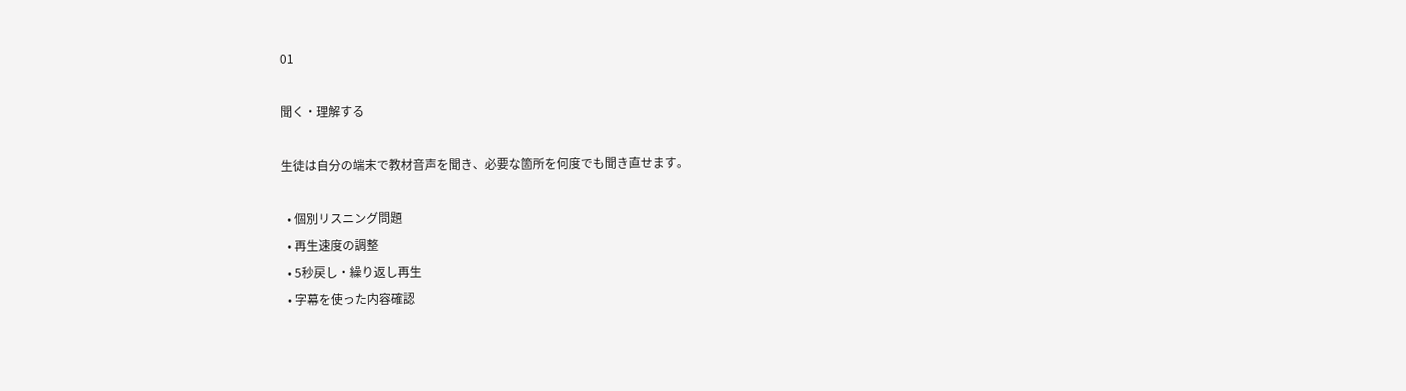01

聞く・理解する

生徒は自分の端末で教材音声を聞き、必要な箇所を何度でも聞き直せます。

  • 個別リスニング問題
  • 再生速度の調整
  • 5秒戻し・繰り返し再生
  • 字幕を使った内容確認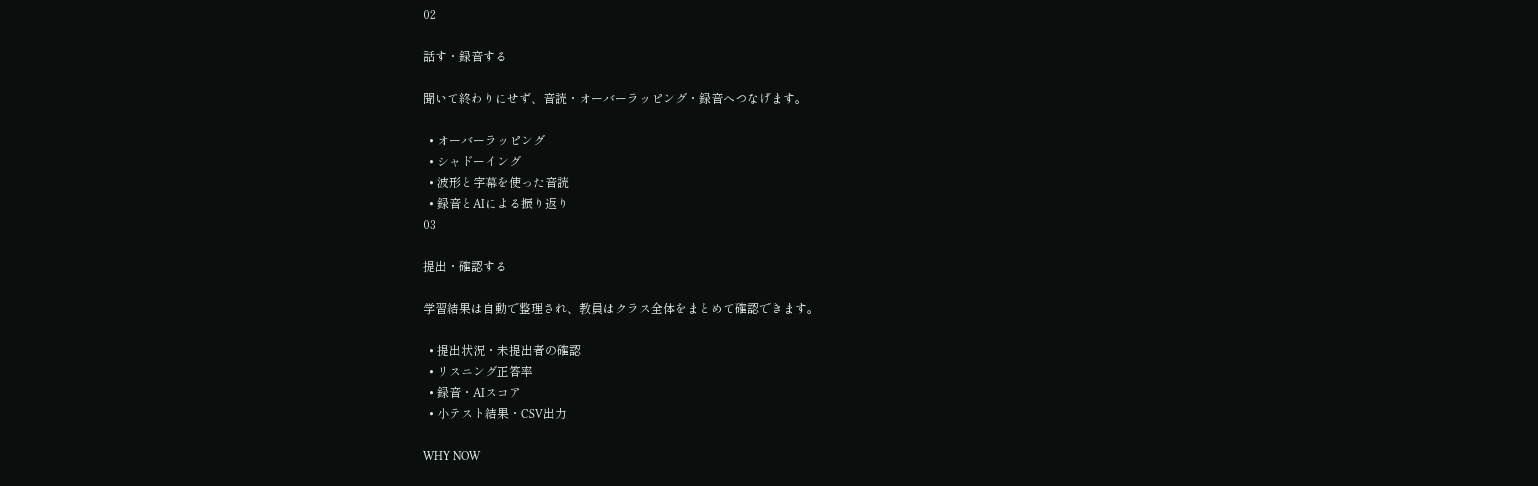02

話す・録音する

聞いて終わりにせず、音読・オーバーラッピング・録音へつなげます。

  • オーバーラッピング
  • シャドーイング
  • 波形と字幕を使った音読
  • 録音とAIによる振り返り
03

提出・確認する

学習結果は自動で整理され、教員はクラス全体をまとめて確認できます。

  • 提出状況・未提出者の確認
  • リスニング正答率
  • 録音・AIスコア
  • 小テスト結果・CSV出力

WHY NOW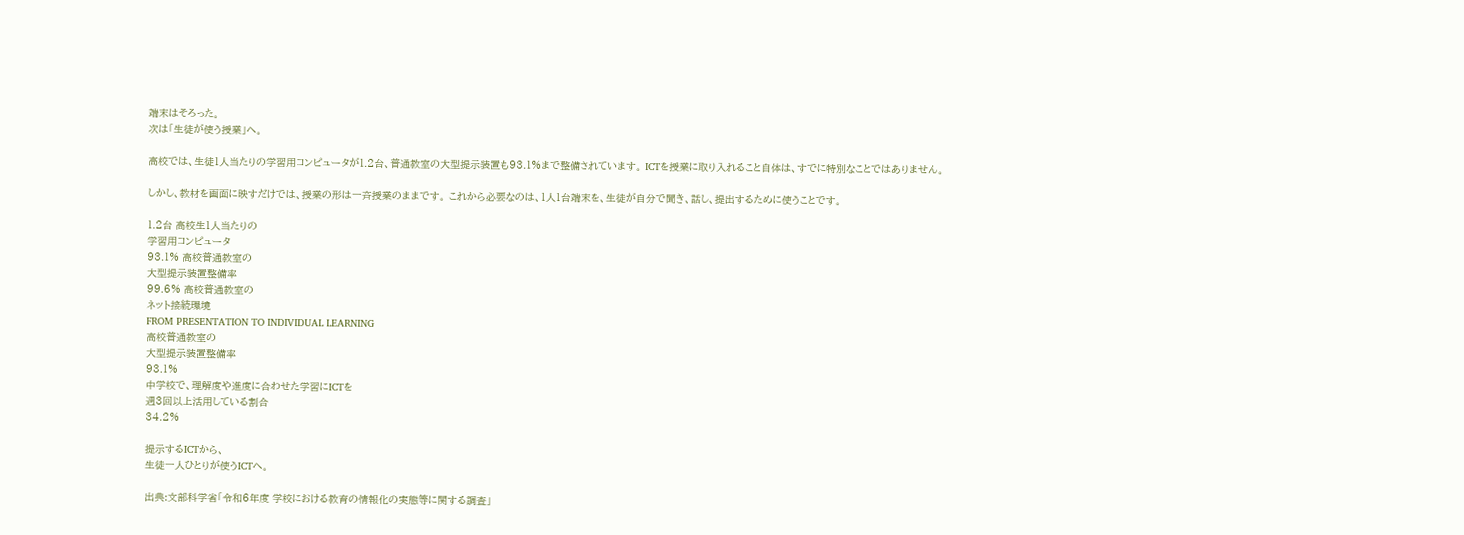端末はそろった。
次は「生徒が使う授業」へ。

高校では、生徒1人当たりの学習用コンピュータが1.2台、普通教室の大型提示装置も93.1%まで整備されています。 ICTを授業に取り入れること自体は、すでに特別なことではありません。

しかし、教材を画面に映すだけでは、授業の形は一斉授業のままです。 これから必要なのは、1人1台端末を、生徒が自分で聞き、話し、提出するために使うことです。

1.2台 高校生1人当たりの
学習用コンピュータ
93.1% 高校普通教室の
大型提示装置整備率
99.6% 高校普通教室の
ネット接続環境
FROM PRESENTATION TO INDIVIDUAL LEARNING
高校普通教室の
大型提示装置整備率
93.1%
中学校で、理解度や進度に合わせた学習にICTを
週3回以上活用している割合
34.2%

提示するICTから、
生徒一人ひとりが使うICTへ。

出典:文部科学省「令和6年度 学校における教育の情報化の実態等に関する調査」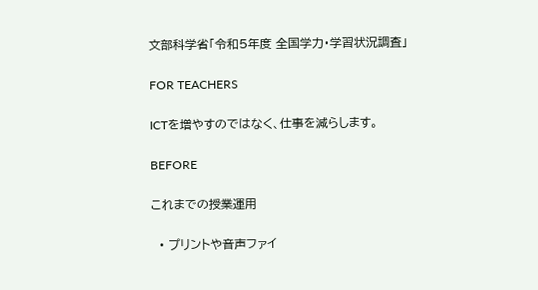文部科学省「令和5年度 全国学力・学習状況調査」

FOR TEACHERS

ICTを増やすのではなく、仕事を減らします。

BEFORE

これまでの授業運用

  • プリントや音声ファイ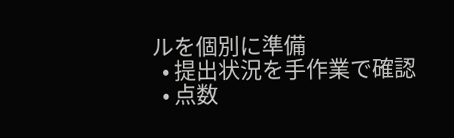ルを個別に準備
  • 提出状況を手作業で確認
  • 点数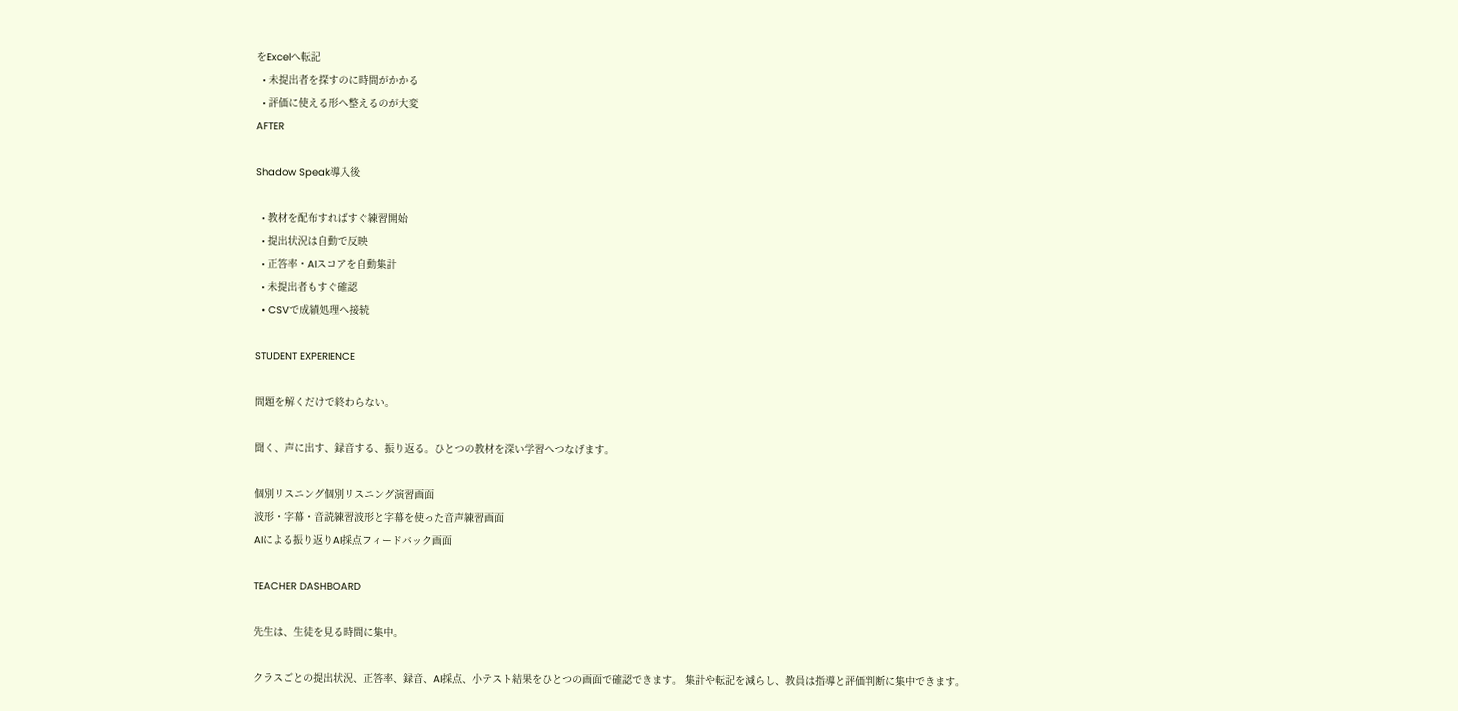をExcelへ転記
  • 未提出者を探すのに時間がかかる
  • 評価に使える形へ整えるのが大変
AFTER

Shadow Speak導入後

  • 教材を配布すればすぐ練習開始
  • 提出状況は自動で反映
  • 正答率・AIスコアを自動集計
  • 未提出者もすぐ確認
  • CSVで成績処理へ接続

STUDENT EXPERIENCE

問題を解くだけで終わらない。

聞く、声に出す、録音する、振り返る。ひとつの教材を深い学習へつなげます。

個別リスニング個別リスニング演習画面
波形・字幕・音読練習波形と字幕を使った音声練習画面
AIによる振り返りAI採点フィードバック画面

TEACHER DASHBOARD

先生は、生徒を見る時間に集中。

クラスごとの提出状況、正答率、録音、AI採点、小テスト結果をひとつの画面で確認できます。 集計や転記を減らし、教員は指導と評価判断に集中できます。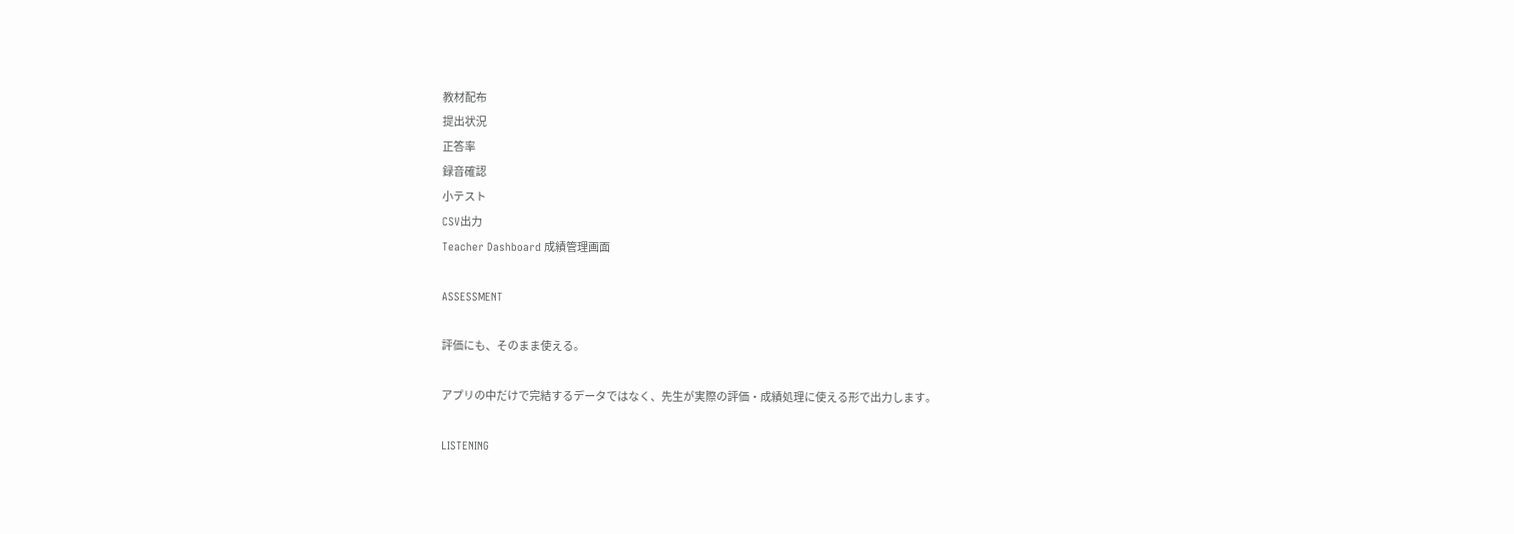教材配布
提出状況
正答率
録音確認
小テスト
CSV出力
Teacher Dashboard 成績管理画面

ASSESSMENT

評価にも、そのまま使える。

アプリの中だけで完結するデータではなく、先生が実際の評価・成績処理に使える形で出力します。

LISTENING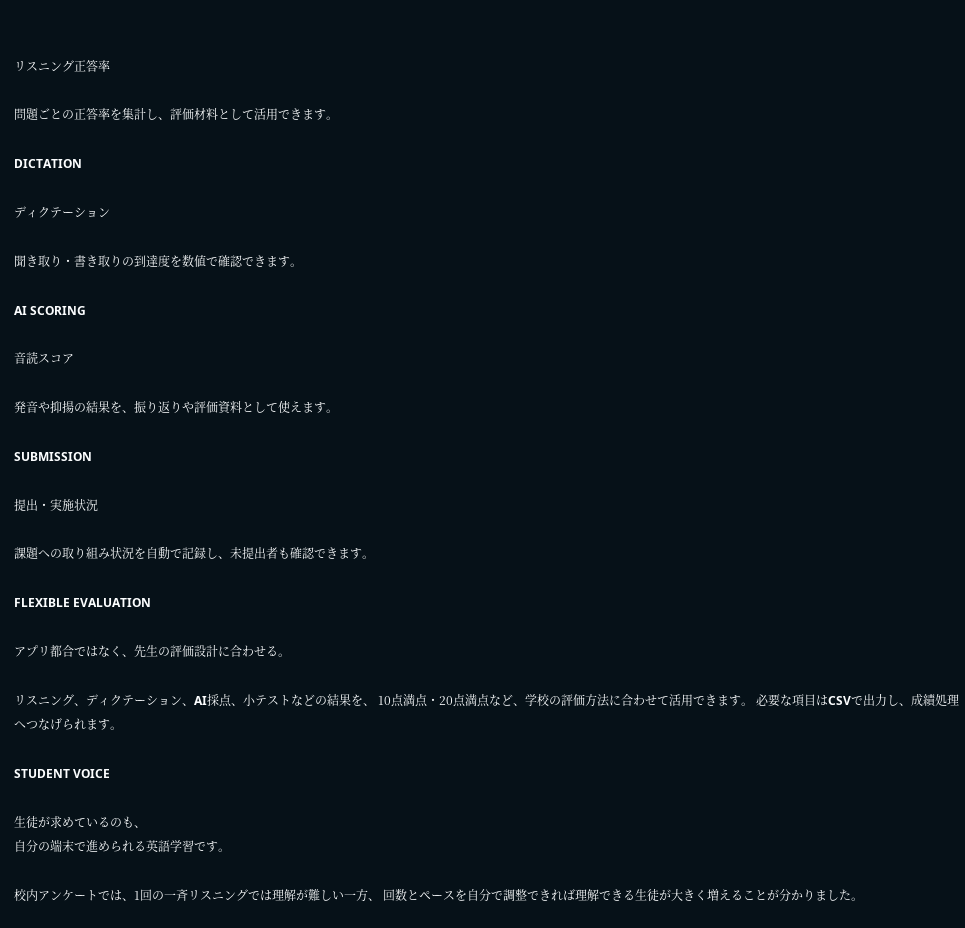リスニング正答率

問題ごとの正答率を集計し、評価材料として活用できます。

DICTATION

ディクテーション

聞き取り・書き取りの到達度を数値で確認できます。

AI SCORING

音読スコア

発音や抑揚の結果を、振り返りや評価資料として使えます。

SUBMISSION

提出・実施状況

課題への取り組み状況を自動で記録し、未提出者も確認できます。

FLEXIBLE EVALUATION

アプリ都合ではなく、先生の評価設計に合わせる。

リスニング、ディクテーション、AI採点、小テストなどの結果を、 10点満点・20点満点など、学校の評価方法に合わせて活用できます。 必要な項目はCSVで出力し、成績処理へつなげられます。

STUDENT VOICE

生徒が求めているのも、
自分の端末で進められる英語学習です。

校内アンケートでは、1回の一斉リスニングでは理解が難しい一方、 回数とペースを自分で調整できれば理解できる生徒が大きく増えることが分かりました。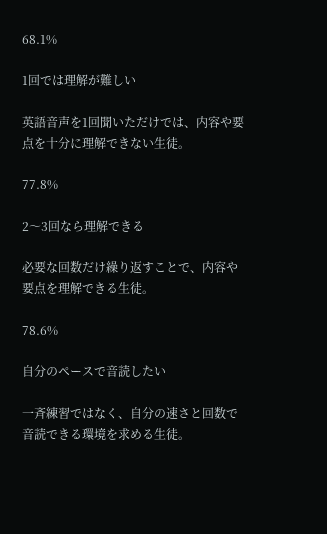68.1%

1回では理解が難しい

英語音声を1回聞いただけでは、内容や要点を十分に理解できない生徒。

77.8%

2〜3回なら理解できる

必要な回数だけ繰り返すことで、内容や要点を理解できる生徒。

78.6%

自分のペースで音読したい

一斉練習ではなく、自分の速さと回数で音読できる環境を求める生徒。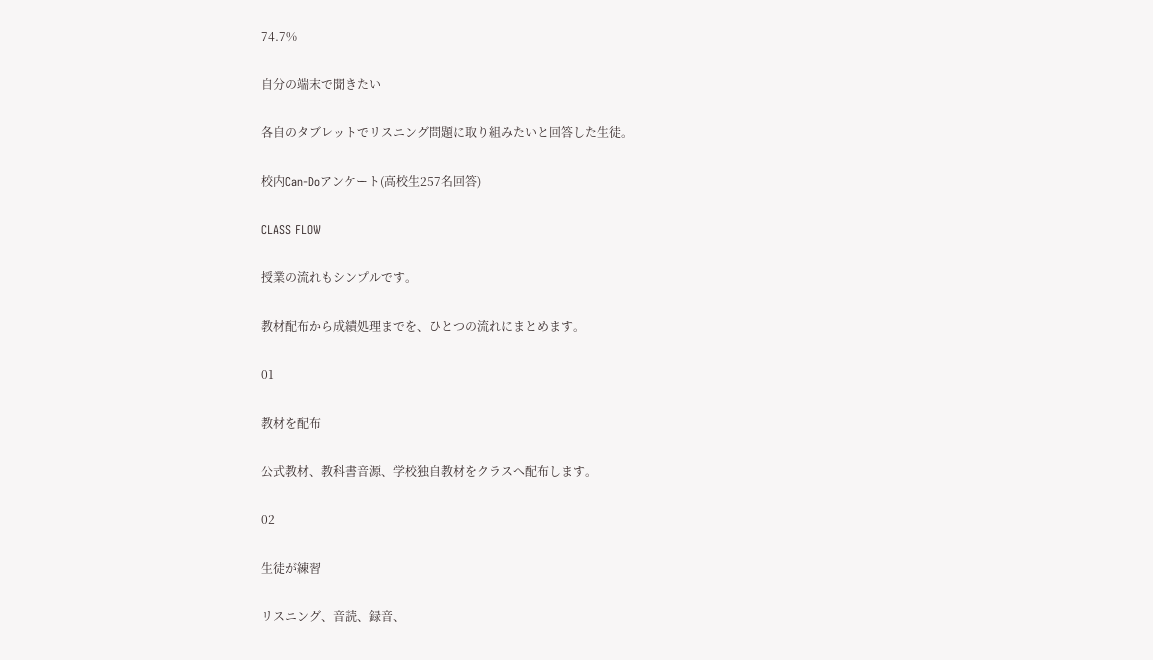74.7%

自分の端末で聞きたい

各自のタブレットでリスニング問題に取り組みたいと回答した生徒。

校内Can-Doアンケート(高校生257名回答)

CLASS FLOW

授業の流れもシンプルです。

教材配布から成績処理までを、ひとつの流れにまとめます。

01

教材を配布

公式教材、教科書音源、学校独自教材をクラスへ配布します。

02

生徒が練習

リスニング、音読、録音、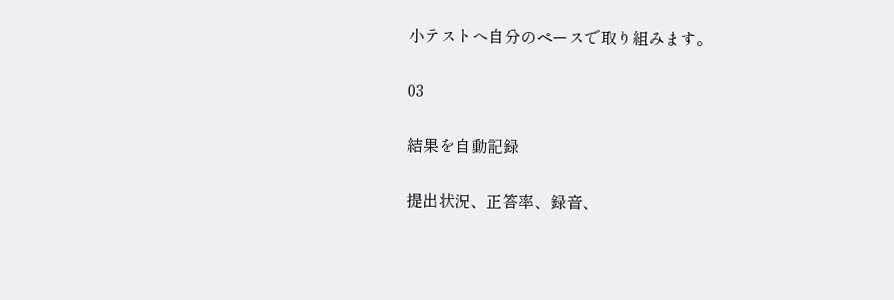小テストへ自分のペースで取り組みます。

03

結果を自動記録

提出状況、正答率、録音、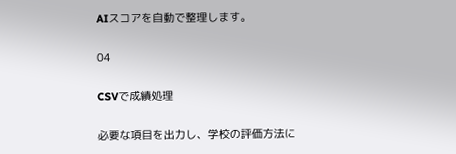AIスコアを自動で整理します。

04

CSVで成績処理

必要な項目を出力し、学校の評価方法に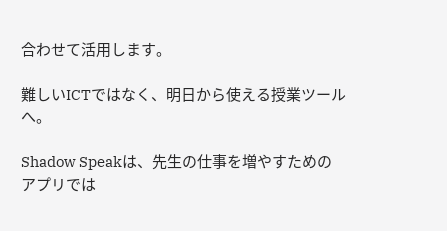合わせて活用します。

難しいICTではなく、明日から使える授業ツールへ。

Shadow Speakは、先生の仕事を増やすためのアプリでは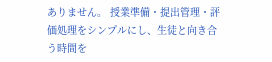ありません。 授業準備・提出管理・評価処理をシンプルにし、生徒と向き合う時間を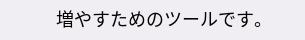増やすためのツールです。